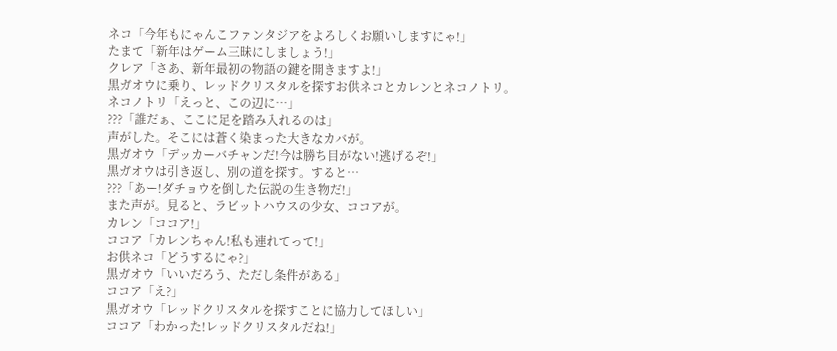ネコ「今年もにゃんこファンタジアをよろしくお願いしますにゃ!」
たまて「新年はゲーム三昧にしましょう!」
クレア「さあ、新年最初の物語の鍵を開きますよ!」
黒ガオウに乗り、レッドクリスタルを探すお供ネコとカレンとネコノトリ。
ネコノトリ「えっと、この辺に…」
???「誰だぁ、ここに足を踏み入れるのは」
声がした。そこには蒼く染まった大きなカバが。
黒ガオウ「デッカーバチャンだ!今は勝ち目がない!逃げるぞ!」
黒ガオウは引き返し、別の道を探す。すると…
???「あー!ダチョウを倒した伝説の生き物だ!」
また声が。見ると、ラビットハウスの少女、ココアが。
カレン「ココア!」
ココア「カレンちゃん!私も連れてって!」
お供ネコ「どうするにゃ?」
黒ガオウ「いいだろう、ただし条件がある」
ココア「え?」
黒ガオウ「レッドクリスタルを探すことに協力してほしい」
ココア「わかった!レッドクリスタルだね!」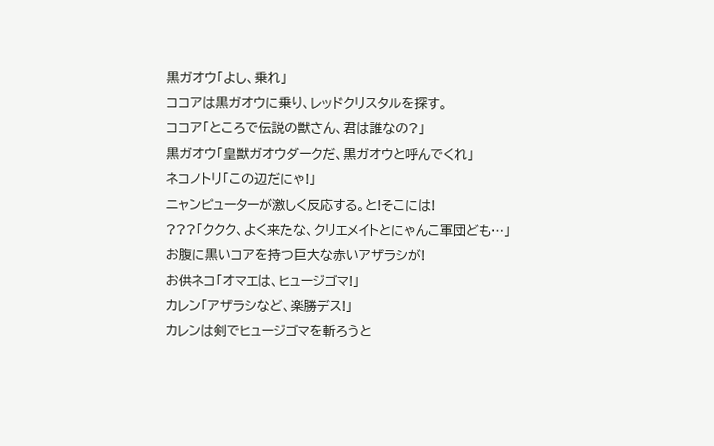黒ガオウ「よし、乗れ」
ココアは黒ガオウに乗り、レッドクリスタルを探す。
ココア「ところで伝説の獣さん、君は誰なの?」
黒ガオウ「皇獣ガオウダークだ、黒ガオウと呼んでくれ」
ネコノトリ「この辺だにゃ!」
ニャンピューターが激しく反応する。と!そこには!
???「ククク、よく来たな、クリエメイトとにゃんこ軍団ども…」
お腹に黒いコアを持つ巨大な赤いアザラシが!
お供ネコ「オマエは、ヒュージゴマ!」
カレン「アザラシなど、楽勝デス!」
カレンは剣でヒュージゴマを斬ろうと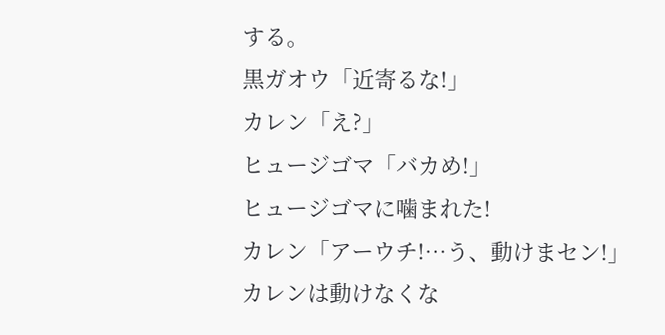する。
黒ガオウ「近寄るな!」
カレン「え?」
ヒュージゴマ「バカめ!」
ヒュージゴマに噛まれた!
カレン「アーウチ!…う、動けまセン!」
カレンは動けなくな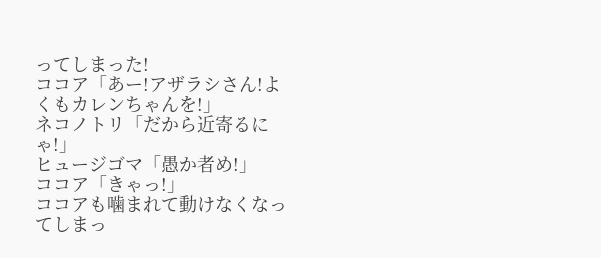ってしまった!
ココア「あー!アザラシさん!よくもカレンちゃんを!」
ネコノトリ「だから近寄るにゃ!」
ヒュージゴマ「愚か者め!」
ココア「きゃっ!」
ココアも噛まれて動けなくなってしまっ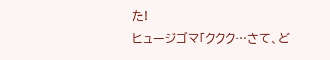た!
ヒュージゴマ「ククク…さて、ど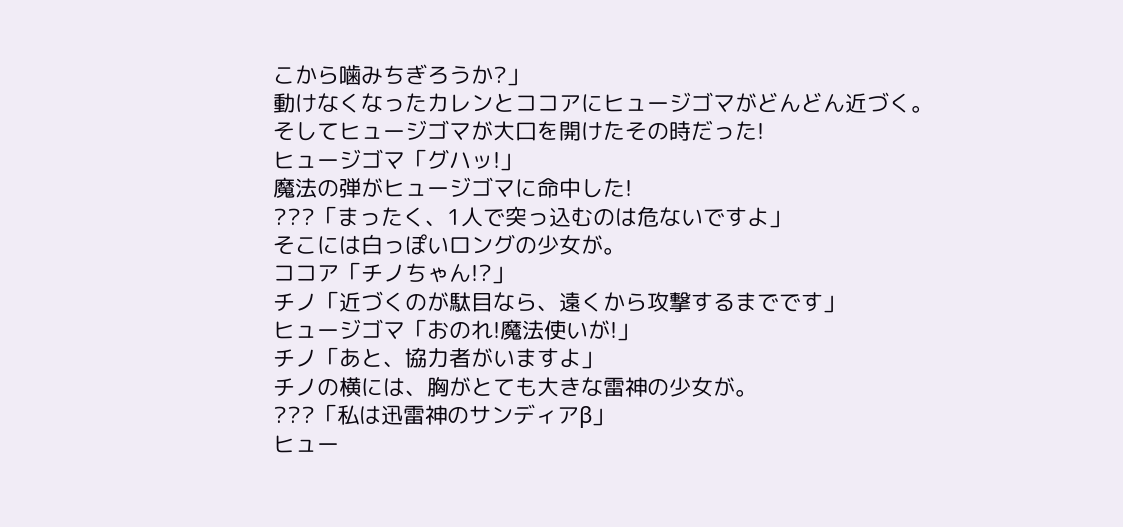こから噛みちぎろうか?」
動けなくなったカレンとココアにヒュージゴマがどんどん近づく。
そしてヒュージゴマが大口を開けたその時だった!
ヒュージゴマ「グハッ!」
魔法の弾がヒュージゴマに命中した!
???「まったく、1人で突っ込むのは危ないですよ」
そこには白っぽいロングの少女が。
ココア「チノちゃん!?」
チノ「近づくのが駄目なら、遠くから攻撃するまでです」
ヒュージゴマ「おのれ!魔法使いが!」
チノ「あと、協力者がいますよ」
チノの横には、胸がとても大きな雷神の少女が。
???「私は迅雷神のサンディアβ」
ヒュー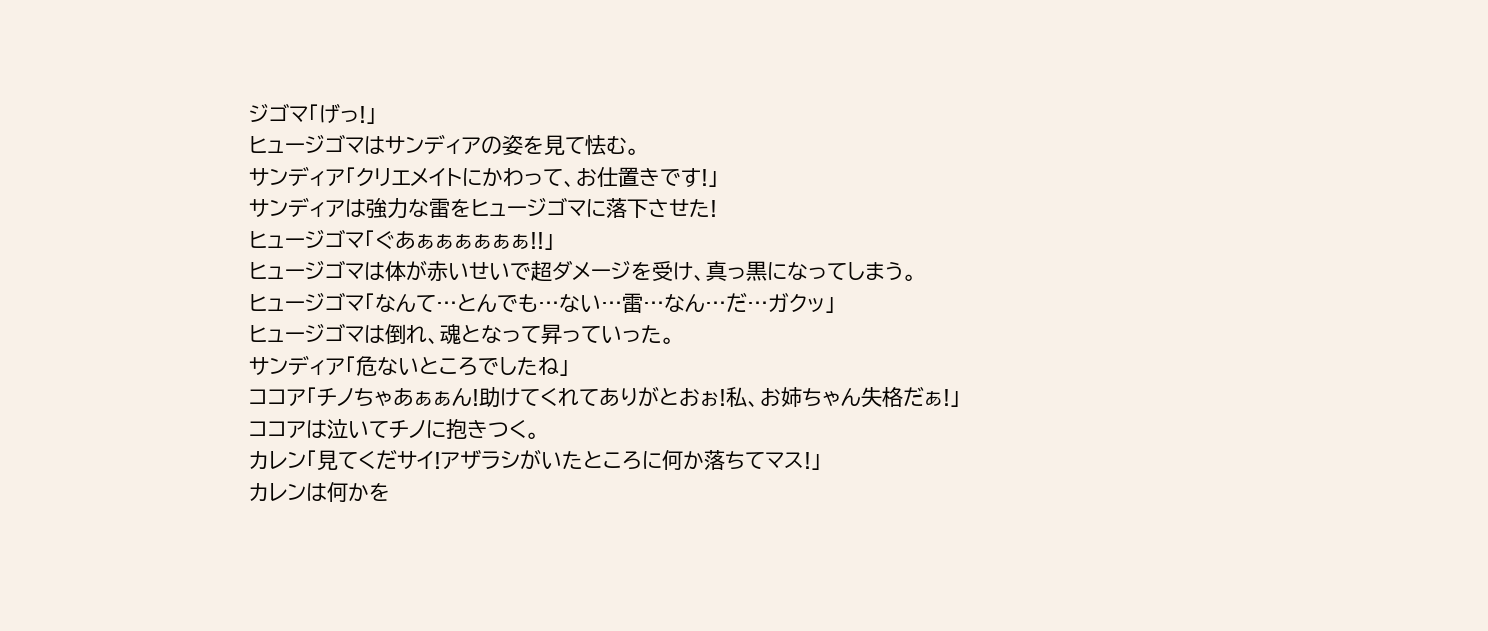ジゴマ「げっ!」
ヒュージゴマはサンディアの姿を見て怯む。
サンディア「クリエメイトにかわって、お仕置きです!」
サンディアは強力な雷をヒュージゴマに落下させた!
ヒュージゴマ「ぐあぁぁぁぁぁぁ!!」
ヒュージゴマは体が赤いせいで超ダメージを受け、真っ黒になってしまう。
ヒュージゴマ「なんて…とんでも…ない…雷…なん…だ…ガクッ」
ヒュージゴマは倒れ、魂となって昇っていった。
サンディア「危ないところでしたね」
ココア「チノちゃあぁぁん!助けてくれてありがとおぉ!私、お姉ちゃん失格だぁ!」
ココアは泣いてチノに抱きつく。
カレン「見てくだサイ!アザラシがいたところに何か落ちてマス!」
カレンは何かを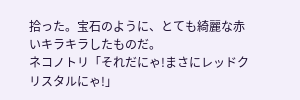拾った。宝石のように、とても綺麗な赤いキラキラしたものだ。
ネコノトリ「それだにゃ!まさにレッドクリスタルにゃ!」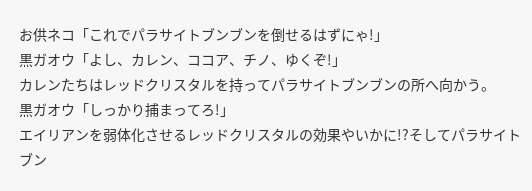お供ネコ「これでパラサイトブンブンを倒せるはずにゃ!」
黒ガオウ「よし、カレン、ココア、チノ、ゆくぞ!」
カレンたちはレッドクリスタルを持ってパラサイトブンブンの所へ向かう。
黒ガオウ「しっかり捕まってろ!」
エイリアンを弱体化させるレッドクリスタルの効果やいかに!?そしてパラサイトブン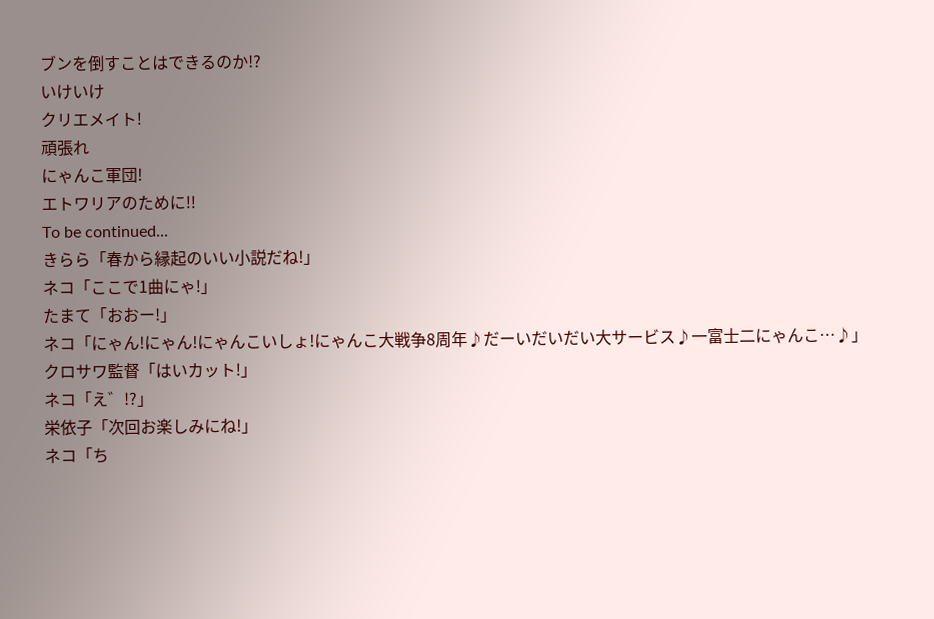ブンを倒すことはできるのか!?
いけいけ
クリエメイト!
頑張れ
にゃんこ軍団!
エトワリアのために!!
To be continued...
きらら「春から縁起のいい小説だね!」
ネコ「ここで1曲にゃ!」
たまて「おおー!」
ネコ「にゃん!にゃん!にゃんこいしょ!にゃんこ大戦争8周年♪だーいだいだい大サービス♪一富士二にゃんこ…♪」
クロサワ監督「はいカット!」
ネコ「え゛!?」
栄依子「次回お楽しみにね!」
ネコ「ち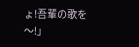ょ!吾輩の歌を〜!」